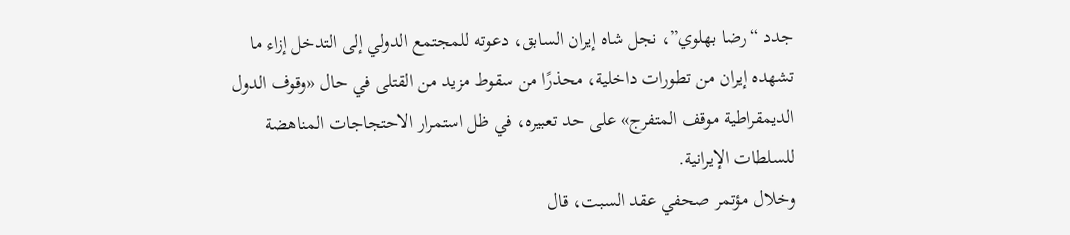جدد “رضا بهلوي”، نجل شاه إيران السابق، دعوته للمجتمع الدولي إلى التدخل إزاء ما تشهده إيران من تطورات داخلية، محذرًا من سقوط مزيد من القتلى في حال «وقوف الدول الديمقراطية موقف المتفرج» على حد تعبيره، في ظل استمرار الاحتجاجات المناهضة للسلطات الإيرانية.
وخلال مؤتمر صحفي عقد السبت، قال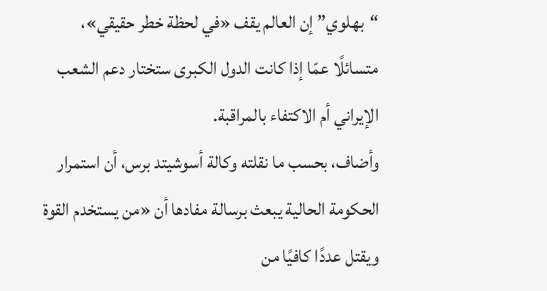“بهلوي” إن العالم يقف «في لحظة خطر حقيقي»، متسائلًا عمّا إذا كانت الدول الكبرى ستختار دعم الشعب الإيراني أم الاكتفاء بالمراقبة.
وأضاف، بحسب ما نقلته وكالة أسوشيتد برس، أن استمرار الحكومة الحالية يبعث برسالة مفادها أن «من يستخدم القوة ويقتل عددًا كافيًا من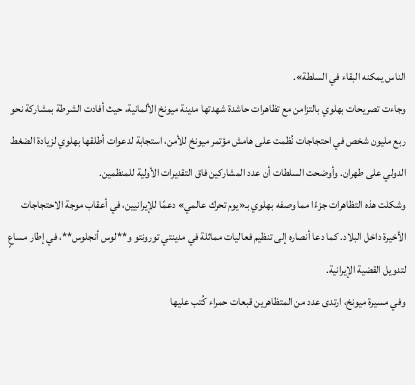الناس يمكنه البقاء في السلطة».
وجاءت تصريحات بهلوي بالتزامن مع تظاهرات حاشدة شهدتها مدينة ميونخ الألمانية، حيث أفادت الشرطة بمشاركة نحو ربع مليون شخص في احتجاجات نُظمت على هامش مؤتمر ميونخ للأمن، استجابة لدعوات أطلقها بهلوي لزيادة الضغط الدولي على طهران. وأوضحت السلطات أن عدد المشاركين فاق التقديرات الأولية للمنظمين.
وشكلت هذه التظاهرات جزءًا مما وصفه بهلوي بـ«يوم تحرك عالمي» دعمًا للإيرانيين، في أعقاب موجة الاحتجاجات الأخيرة داخل البلاد. كما دعا أنصاره إلى تنظيم فعاليات مماثلة في مدينتي تورونتو و**لوس أنجلوس**، في إطار مساعٍ لتدويل القضية الإيرانية.
وفي مسيرة ميونخ، ارتدى عدد من المتظاهرين قبعات حمراء كُتب عليها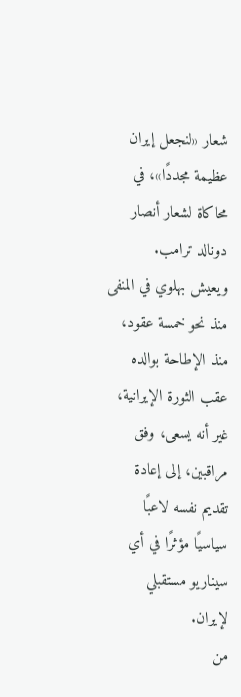شعار «لنجعل إيران عظيمة مجددًا»، في محاكاة لشعار أنصار دونالد ترامب.
ويعيش بهلوي في المنفى منذ نحو خمسة عقود، منذ الإطاحة بوالده عقب الثورة الإيرانية، غير أنه يسعى، وفق مراقبين، إلى إعادة تقديم نفسه لاعبًا سياسيًا مؤثرًا في أي سيناريو مستقبلي لإيران.
من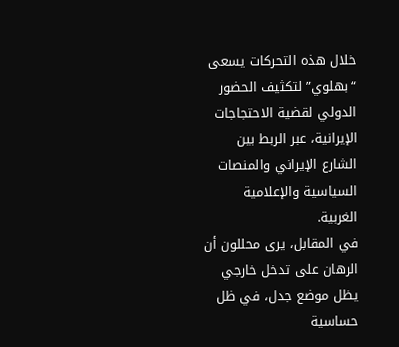خلال هذه التحركات يسعى “بهلوي” لتكثيف الحضور الدولي لقضية الاحتجاجات الإيرانية، عبر الربط بين الشارع الإيراني والمنصات السياسية والإعلامية الغربية.
في المقابل، يرى محللون أن الرهان على تدخل خارجي يظل موضع جدل، في ظل حساسية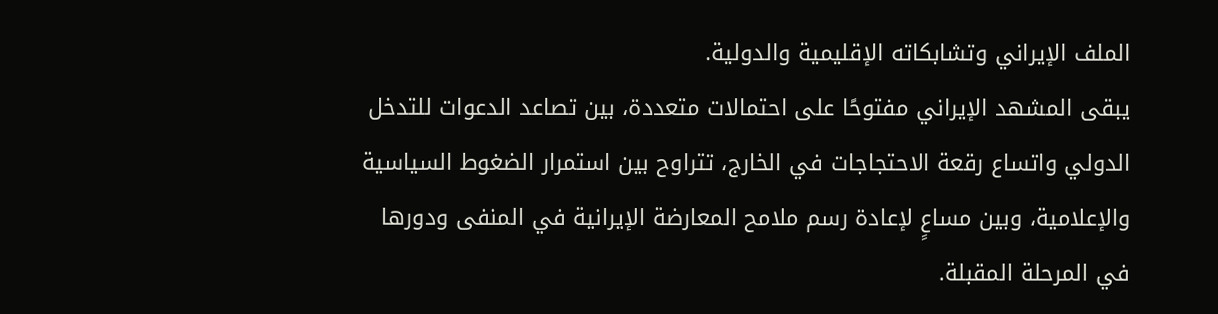الملف الإيراني وتشابكاته الإقليمية والدولية.
يبقى المشهد الإيراني مفتوحًا على احتمالات متعددة، بين تصاعد الدعوات للتدخل الدولي واتساع رقعة الاحتجاجات في الخارج، تتراوح بين استمرار الضغوط السياسية والإعلامية، وبين مساعٍ لإعادة رسم ملامح المعارضة الإيرانية في المنفى ودورها في المرحلة المقبلة.